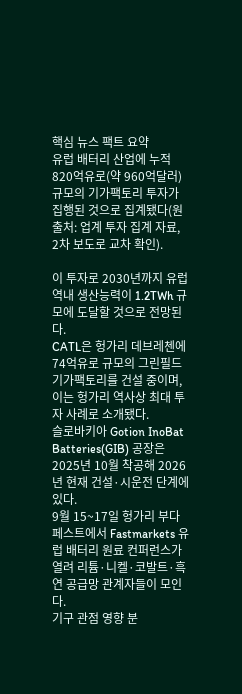핵심 뉴스 팩트 요약
유럽 배터리 산업에 누적 820억유로(약 960억달러) 규모의 기가팩토리 투자가 집행된 것으로 집계됐다(원출처: 업계 투자 집계 자료, 2차 보도로 교차 확인).

이 투자로 2030년까지 유럽 역내 생산능력이 1.2TWh 규모에 도달할 것으로 전망된다.
CATL은 헝가리 데브레첸에 74억유로 규모의 그린필드 기가팩토리를 건설 중이며, 이는 헝가리 역사상 최대 투자 사례로 소개됐다.
슬로바키아 Gotion InoBat Batteries(GIB) 공장은 2025년 10월 착공해 2026년 현재 건설·시운전 단계에 있다.
9월 15~17일 헝가리 부다페스트에서 Fastmarkets 유럽 배터리 원료 컨퍼런스가 열려 리튬·니켈·코발트·흑연 공급망 관계자들이 모인다.
기구 관점 영향 분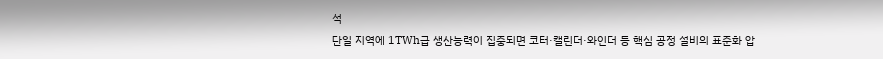석
단일 지역에 1TWh급 생산능력이 집중되면 코터·캘린더·와인더 등 핵심 공정 설비의 표준화 압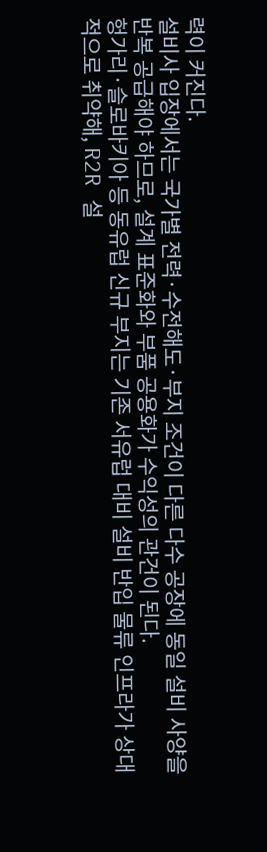력이 커진다.
설비사 입장에서는 국가별 전력·수전해도·부지 조건이 다른 다수 공장에 동일 설비 사양을 반복 공급해야 하므로, 설계 표준화와 부품 공용화가 수익성의 관건이 된다.
헝가리·슬로바키아 등 동유럽 신규 부지는 기존 서유럽 대비 설비 반입 물류 인프라가 상대적으로 취약해, R2R 설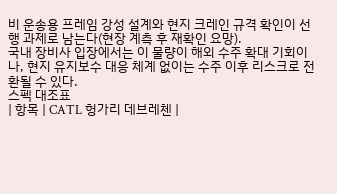비 운송용 프레임 강성 설계와 현지 크레인 규격 확인이 선행 과제로 남는다(현장 계측 후 재확인 요망).
국내 장비사 입장에서는 이 물량이 해외 수주 확대 기회이나, 현지 유지보수 대응 체계 없이는 수주 이후 리스크로 전환될 수 있다.
스펙 대조표
| 항목 | CATL 헝가리 데브레첸 |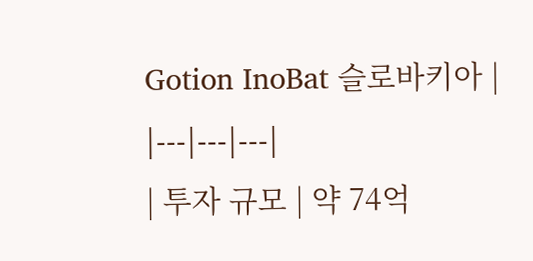Gotion InoBat 슬로바키아 |
|---|---|---|
| 투자 규모 | 약 74억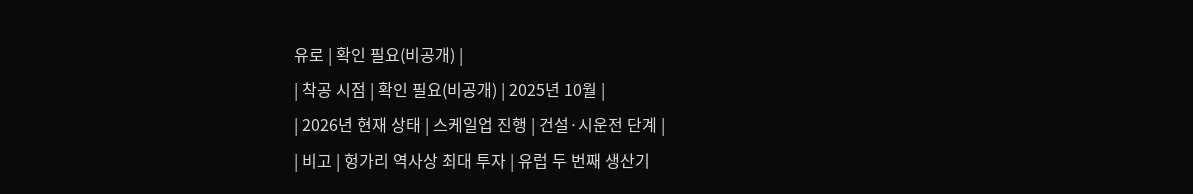유로 | 확인 필요(비공개) |
| 착공 시점 | 확인 필요(비공개) | 2025년 10월 |
| 2026년 현재 상태 | 스케일업 진행 | 건설·시운전 단계 |
| 비고 | 헝가리 역사상 최대 투자 | 유럽 두 번째 생산기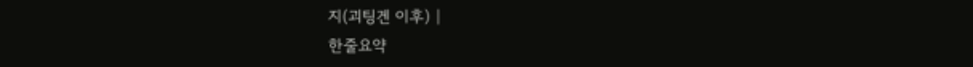지(괴팅겐 이후) |
한줄요약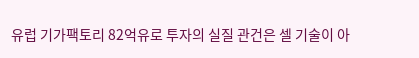유럽 기가팩토리 82억유로 투자의 실질 관건은 셀 기술이 아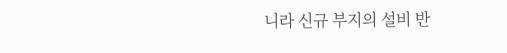니라 신규 부지의 설비 반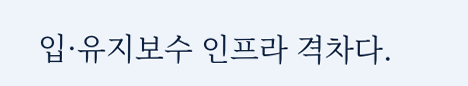입·유지보수 인프라 격차다.